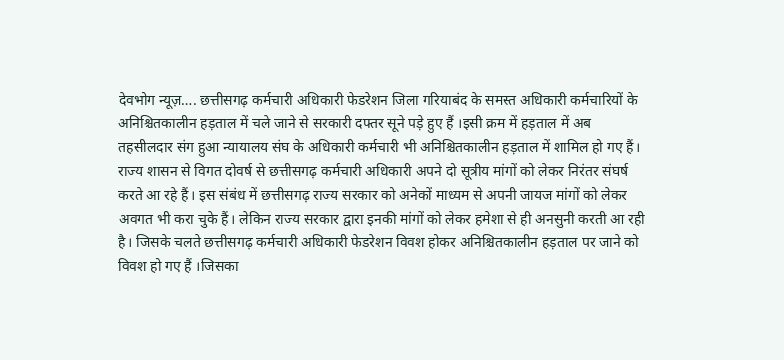देवभोग न्यूज़…. छत्तीसगढ़ कर्मचारी अधिकारी फेडरेशन जिला गरियाबंद के समस्त अधिकारी कर्मचारियों के अनिश्चितकालीन हड़ताल में चले जाने से सरकारी दफ्तर सूने पड़े हुए हैं ।इसी क्रम में हड़ताल में अब तहसीलदार संग हुआ न्यायालय संघ के अधिकारी कर्मचारी भी अनिश्चितकालीन हड़ताल में शामिल हो गए हैं।
राज्य शासन से विगत दोवर्ष से छत्तीसगढ़ कर्मचारी अधिकारी अपने दो सूत्रीय मांगों को लेकर निरंतर संघर्ष करते आ रहे हैं। इस संबंध में छत्तीसगढ़ राज्य सरकार को अनेकों माध्यम से अपनी जायज मांगों को लेकर अवगत भी करा चुके हैं। लेकिन राज्य सरकार द्वारा इनकी मांगों को लेकर हमेशा से ही अनसुनी करती आ रही है। जिसके चलते छत्तीसगढ़ कर्मचारी अधिकारी फेडरेशन विवश होकर अनिश्चितकालीन हड़ताल पर जाने को विवश हो गए हैं ।जिसका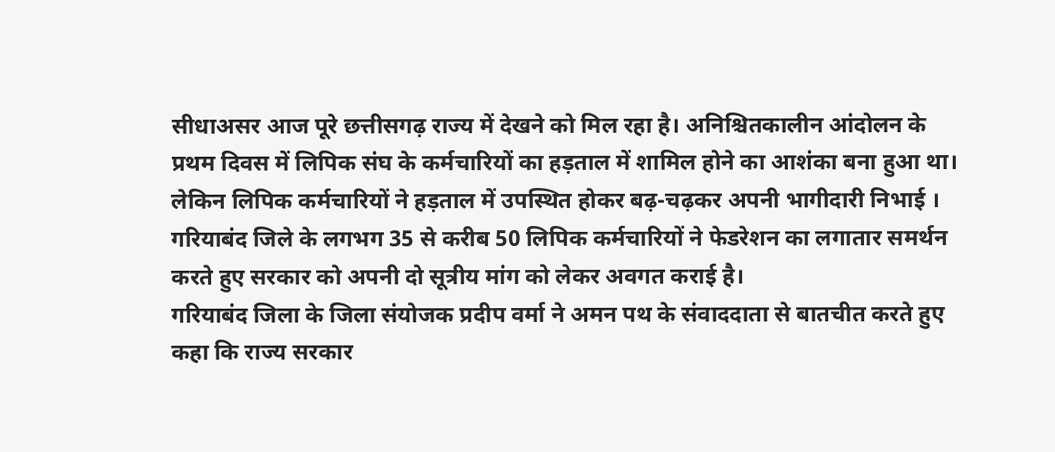सीधाअसर आज पूरे छत्तीसगढ़ राज्य में देखने को मिल रहा है। अनिश्चितकालीन आंदोलन के प्रथम दिवस में लिपिक संघ के कर्मचारियों का हड़ताल में शामिल होने का आशंका बना हुआ था। लेकिन लिपिक कर्मचारियों ने हड़ताल में उपस्थित होकर बढ़-चढ़कर अपनी भागीदारी निभाई । गरियाबंद जिले के लगभग 35 से करीब 50 लिपिक कर्मचारियों ने फेडरेशन का लगातार समर्थन करते हुए सरकार को अपनी दो सूत्रीय मांग को लेकर अवगत कराई है।
गरियाबंद जिला के जिला संयोजक प्रदीप वर्मा ने अमन पथ के संवाददाता से बातचीत करते हुए कहा कि राज्य सरकार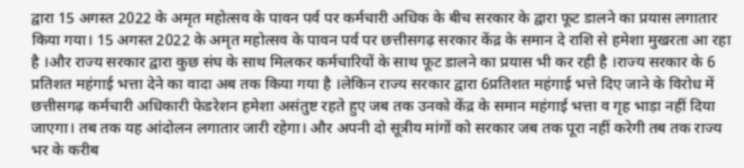द्वारा 15 अगस्त 2022 के अमृत महोत्सव के पावन पर्व पर कर्मचारी अधिक के बीच सरकार के द्वारा फूट डालने का प्रयास लगातार किया गया। 15 अगस्त 2022 के अमृत महोत्सव के पावन पर्व पर छत्तीसगढ़ सरकार केंद्र के समान दे राशि से हमेशा मुखरता आ रहा है ।और राज्य सरकार द्वारा कुछ संघ के साथ मिलकर कर्मचारियों के साथ फूट डालने का प्रयास भी कर रही है ।राज्य सरकार के 6 प्रतिशत महंगाई भत्ता देने का वादा अब तक किया गया है ।लेकिन राज्य सरकार द्वारा 6प्रतिशत महंगाई भत्ते दिए जाने के विरोध में छत्तीसगढ़ कर्मचारी अधिकारी फेडरेशन हमेशा असंतुष्ट रहते हुए जब तक उनको केंद्र के समान महंगाई भत्ता व गृह भाड़ा नहीं दिया जाएगा। तब तक यह आंदोलन लगातार जारी रहेगा। और अपनी दो सूत्रीय मांगों को सरकार जब तक पूरा नहीं करेगी तब तक राज्य भर के करीब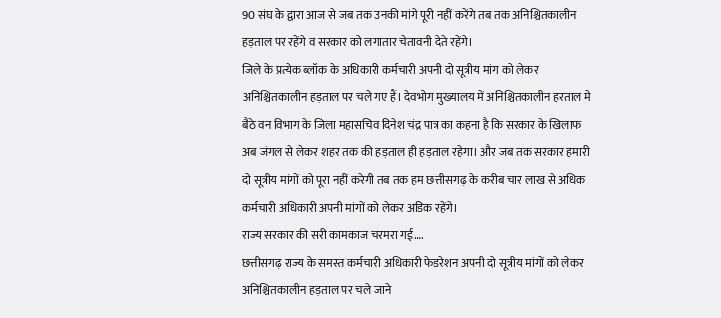90 संघ के द्वारा आज से जब तक उनकी मांगे पूरी नहीं करेंगे तब तक अनिश्चितकालीन हड़ताल पर रहेंगे व सरकार को लगातार चेतावनी देते रहेंगे।
जिले के प्रत्येक ब्लॉक के अधिकारी कर्मचारी अपनी दो सूत्रीय मांग को लेकर अनिश्चितकालीन हड़ताल पर चले गए हैं। देवभोग मुख्यालय में अनिश्चितकालीन हरताल मे बैठे वन विभाग के जिला महासचिव दिनेश चंद्र पात्र का कहना है कि सरकार के खिलाफ अब जंगल से लेकर शहर तक की हड़ताल ही हड़ताल रहेगा। और जब तक सरकार हमारी दो सूत्रीय मांगों को पूरा नहीं करेगी तब तक हम छत्तीसगढ़ के करीब चार लाख से अधिक कर्मचारी अधिकारी अपनी मांगों को लेकर अडिक रहेंगे।
राज्य सरकार की सरी कामकाज चरमरा गई….
छत्तीसगढ़ राज्य के समस्त कर्मचारी अधिकारी फेडरेशन अपनी दो सूत्रीय मांगों को लेकर अनिश्चितकालीन हड़ताल पर चले जाने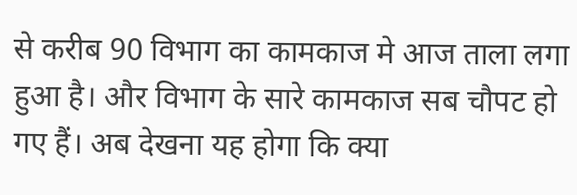से करीब 90 विभाग का कामकाज मे आज ताला लगा हुआ है। और विभाग के सारे कामकाज सब चौपट हो गए हैं। अब देखना यह होगा कि क्या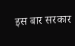इस बार सरकार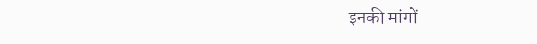इनकी मांगों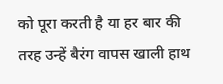को पूरा करती है या हर बार की तरह उन्हें बैरंग वापस खाली हाथ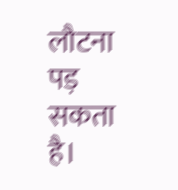लौटना पड़ सकता है।